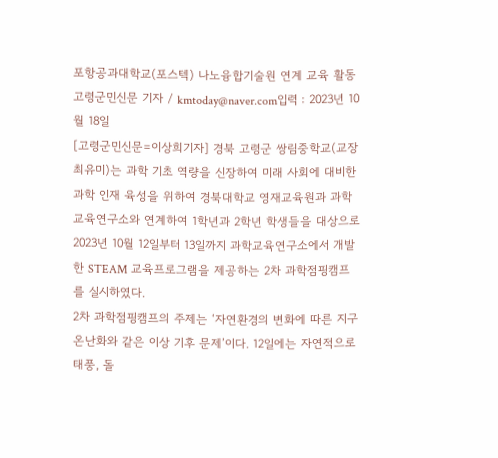포항공과대학교(포스텍) 나노융합기술원 연계 교육 활동 고령군민신문 기자 / kmtoday@naver.com입력 : 2023년 10월 18일
[고령군민신문=이상희기자] 경북 고령군 쌍림중학교(교장 최유미)는 과학 기초 역량을 신장하여 미래 사회에 대비한 과학 인재 육성을 위하여 경북대학교 영재교육원과 과학교육연구소와 연계하여 1학년과 2학년 학생들을 대상으로 2023년 10월 12일부터 13일까지 과학교육연구소에서 개발한 STEAM 교육프로그램을 제공하는 2차 과학점핑캠프를 실시하였다.
2차 과학점핑캠프의 주제는 ‘자연환경의 변화에 따른 지구 온난화와 같은 이상 기후 문제’이다. 12일에는 자연적으로 태풍, 돌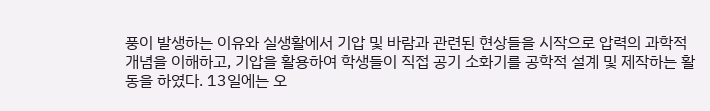풍이 발생하는 이유와 실생활에서 기압 및 바람과 관련된 현상들을 시작으로 압력의 과학적 개념을 이해하고, 기압을 활용하여 학생들이 직접 공기 소화기를 공학적 설계 및 제작하는 활동을 하였다. 13일에는 오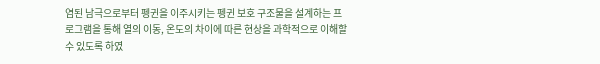염된 남극으로부터 펭귄을 이주시키는 펭귄 보호 구조물을 설계하는 프로그램을 통해 열의 이동, 온도의 차이에 따른 현상을 과학적으로 이해할 수 있도록 하였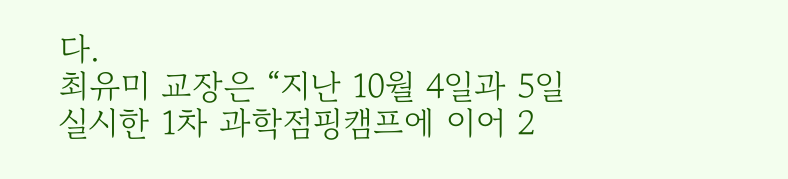다.
최유미 교장은 “지난 10월 4일과 5일 실시한 1차 과학점핑캠프에 이어 2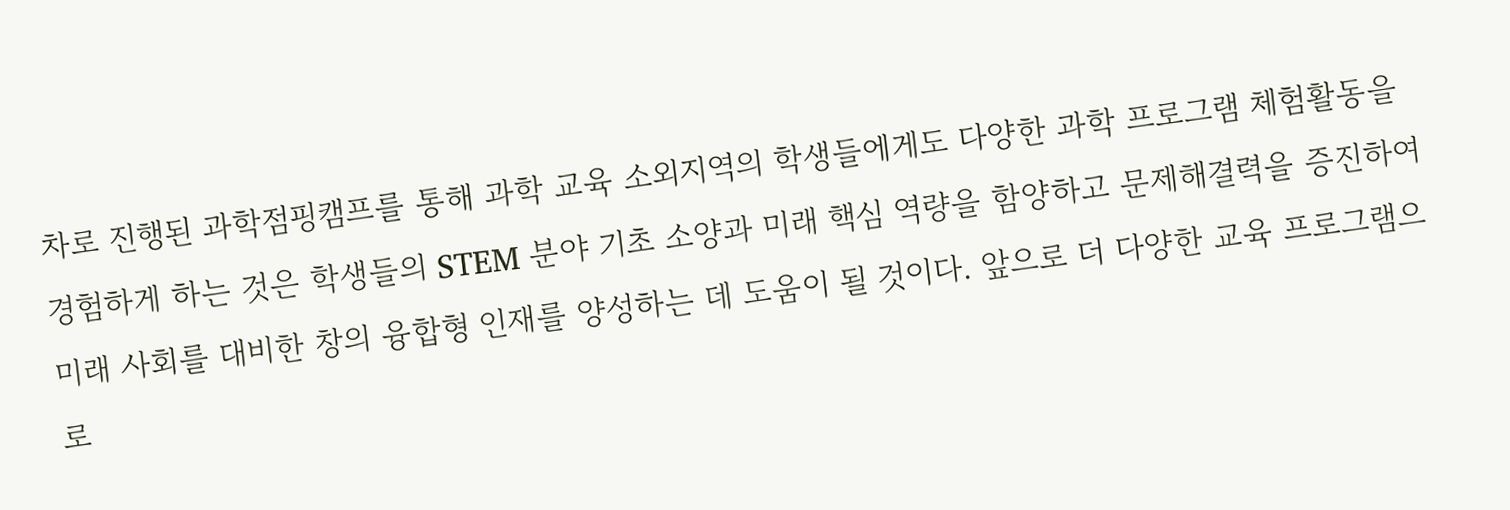차로 진행된 과학점핑캠프를 통해 과학 교육 소외지역의 학생들에게도 다양한 과학 프로그램 체험활동을 경험하게 하는 것은 학생들의 STEM 분야 기초 소양과 미래 핵심 역량을 함양하고 문제해결력을 증진하여 미래 사회를 대비한 창의 융합형 인재를 양성하는 데 도움이 될 것이다. 앞으로 더 다양한 교육 프로그램으로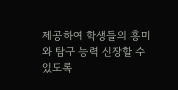제공하여 학생들의 흥미와 탐구 능력 신장할 수 있도록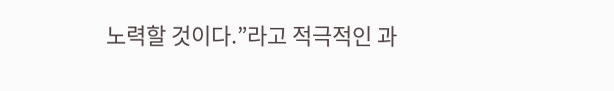노력할 것이다.”라고 적극적인 과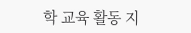학 교육 활동 지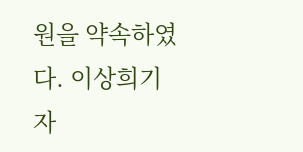원을 약속하였다. 이상희기자